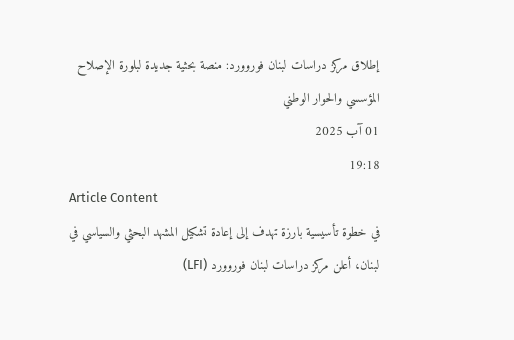إطلاق مركز دراسات لبنان فوروورد: منصة بحثية جديدة لبلورة الإصلاح المؤسسي والحوار الوطني
01 آب 2025
19:18
Article Content
في خطوة تأسيسية بارزة تهدف إلى إعادة تشكيل المشهد البحثي والسياسي في لبنان، أعلن مركز دراسات لبنان فوروورد (LFI)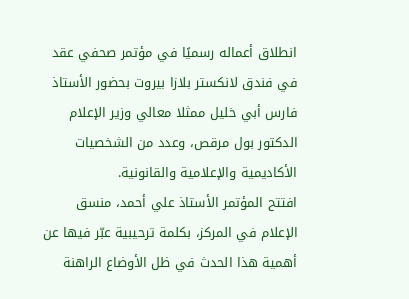انطلاق أعماله رسميًا في مؤتمر صحفي عقد في فندق لانكستر بلازا بيروت بحضور الأستاذ فارس أبي خليل ممثلا معالي وزير الإعلام الدكتور بول مرقص، وعدد من الشخصيات الأكاديمية والإعلامية والقانونية.
افتتح المؤتمر الأستاذ علي أحمد، منسق الإعلام في المركز، بكلمة ترحيبية عبّر فيها عن أهمية هذا الحدث في ظل الأوضاع الراهنة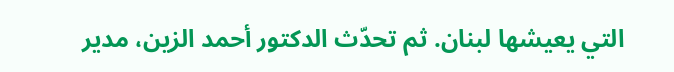التي يعيشها لبنان. ثم تحدّث الدكتور أحمد الزين، مدير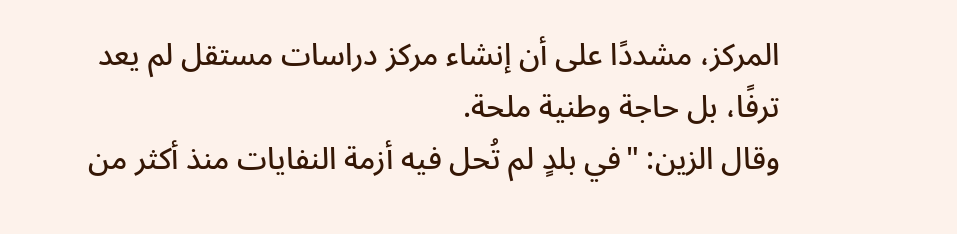المركز، مشددًا على أن إنشاء مركز دراسات مستقل لم يعد ترفًا، بل حاجة وطنية ملحة.
وقال الزين: "في بلدٍ لم تُحل فيه أزمة النفايات منذ أكثر من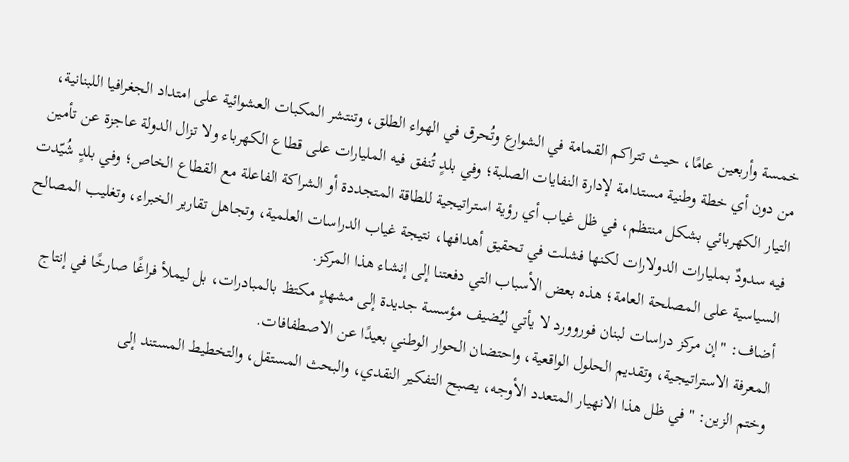خمسة وأربعين عامًا، حيث تتراكم القمامة في الشوارع وتُحرق في الهواء الطلق، وتنتشر المكبات العشوائية على امتداد الجغرافيا اللبنانية، من دون أي خطة وطنية مستدامة لإدارة النفايات الصلبة؛ وفي بلدٍ تُنفق فيه المليارات على قطاع الكهرباء ولا تزال الدولة عاجزة عن تأمين التيار الكهربائي بشكل منتظم، في ظل غياب أي رؤية استراتيجية للطاقة المتجددة أو الشراكة الفاعلة مع القطاع الخاص؛ وفي بلدٍ شُيّدت فيه سدودٌ بمليارات الدولارات لكنها فشلت في تحقيق أهدافها، نتيجة غياب الدراسات العلمية، وتجاهل تقارير الخبراء، وتغليب المصالح السياسية على المصلحة العامة؛ هذه بعض الأسباب التي دفعتنا إلى إنشاء هذا المركز.
أضاف: "إن مركز دراسات لبنان فوروورد لا يأتي ليُضيف مؤسسة جديدة إلى مشهدٍ مكتظ بالمبادرات، بل ليملأ فراغًا صارخًا في إنتاج المعرفة الاستراتيجية، وتقديم الحلول الواقعية، واحتضان الحوار الوطني بعيدًا عن الاصطفافات.
وختم الزين: "في ظل هذا الانهيار المتعدد الأوجه، يصبح التفكير النقدي، والبحث المستقل، والتخطيط المستند إلى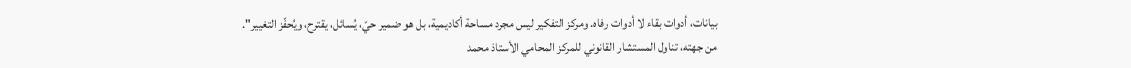بيانات، أدوات بقاء لا أدوات رفاه. ومركز التفكير ليس مجرد مساحة أكاديمية، بل هو ضمير حيّ، يُسائل، يقترح، ويُحفّز التغيير".
من جهته، تناول المستشار القانوني للمركز المحامي الأستاذ محمد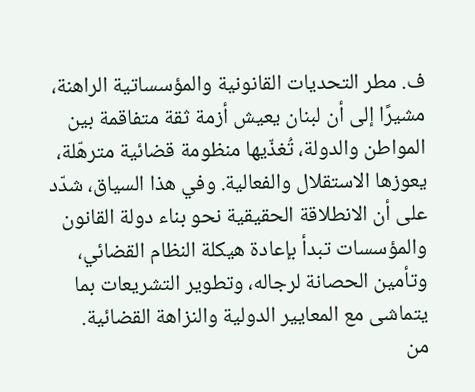ف. مطر التحديات القانونية والمؤسساتية الراهنة، مشيرًا إلى أن لبنان يعيش أزمة ثقة متفاقمة بين المواطن والدولة، تُغذّيها منظومة قضائية مترهّلة، يعوزها الاستقلال والفعالية. وفي هذا السياق، شدّد على أن الانطلاقة الحقيقية نحو بناء دولة القانون والمؤسسات تبدأ بإعادة هيكلة النظام القضائي، وتأمين الحصانة لرجاله، وتطوير التشريعات بما يتماشى مع المعايير الدولية والنزاهة القضائية.
من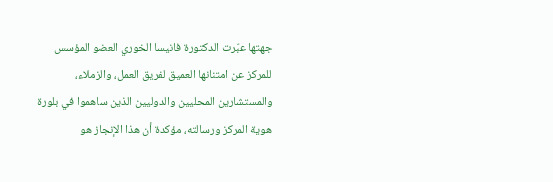جهتها عبّرت الدكتورة فانيسا الخوري العضو المؤسس للمركز عن امتنانها العميق لفريق العمل، والزملاء، والمستشارين المحليين والدوليين الذين ساهموا في بلورة هوية المركز ورسالته، مؤكدة أن هذا الإنجاز هو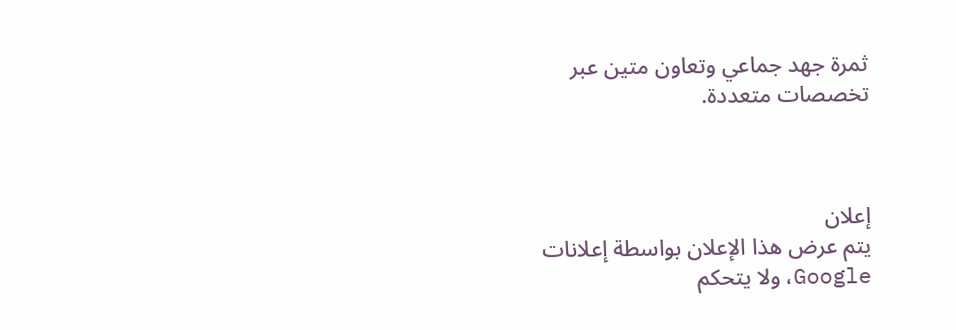ثمرة جهد جماعي وتعاون متين عبر تخصصات متعددة.



إعلان
يتم عرض هذا الإعلان بواسطة إعلانات Google، ولا يتحكم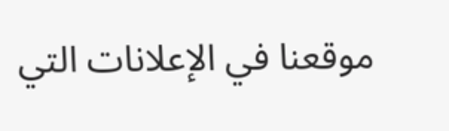موقعنا في الإعلانات التي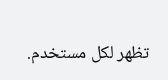تظهر لكل مستخدم.